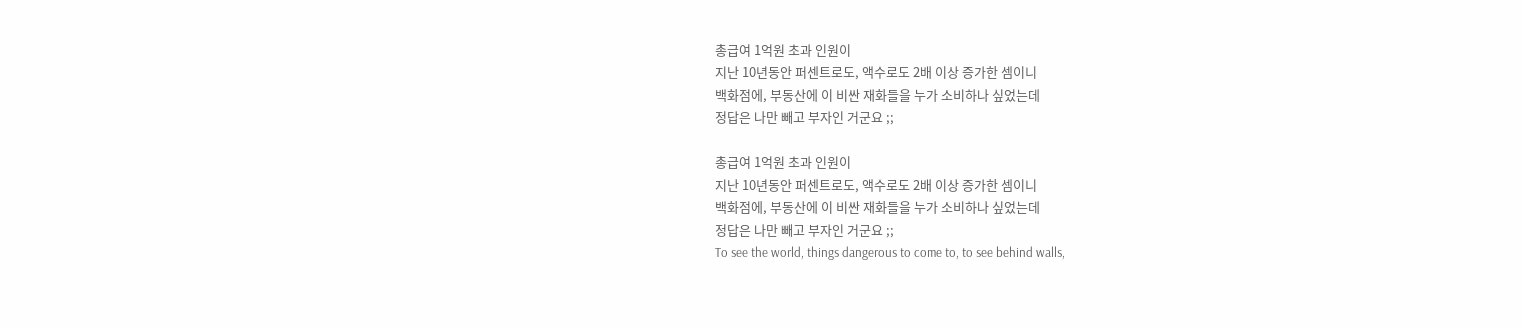총급여 1억원 초과 인원이
지난 10년동안 퍼센트로도, 액수로도 2배 이상 증가한 셈이니
백화점에, 부동산에 이 비싼 재화들을 누가 소비하나 싶었는데
정답은 나만 빼고 부자인 거군요 ;;

총급여 1억원 초과 인원이
지난 10년동안 퍼센트로도, 액수로도 2배 이상 증가한 셈이니
백화점에, 부동산에 이 비싼 재화들을 누가 소비하나 싶었는데
정답은 나만 빼고 부자인 거군요 ;;
To see the world, things dangerous to come to, to see behind walls,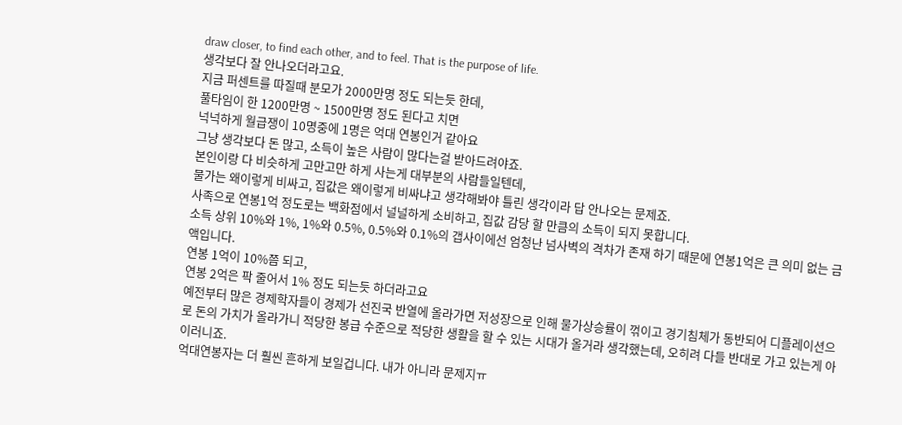draw closer, to find each other, and to feel. That is the purpose of life.
생각보다 잘 안나오더라고요.
지금 퍼센트를 따질때 분모가 2000만명 정도 되는듯 한데,
풀타임이 한 1200만명 ~ 1500만명 정도 된다고 치면
넉넉하게 월급쟁이 10명중에 1명은 억대 연봉인거 같아요
그냥 생각보다 돈 많고, 소득이 높은 사람이 많다는걸 받아드려야죠.
본인이랑 다 비슷하게 고만고만 하게 사는게 대부분의 사람들일텐데,
물가는 왜이렇게 비싸고, 집값은 왜이렇게 비싸냐고 생각해봐야 틀린 생각이라 답 안나오는 문제죠.
사족으로 연봉1억 정도로는 백화점에서 널널하게 소비하고, 집값 감당 할 만큼의 소득이 되지 못합니다.
소득 상위 10%와 1%, 1%와 0.5%, 0.5%와 0.1%의 갭사이에선 엄청난 넘사벽의 격차가 존재 하기 때문에 연봉1억은 큰 의미 없는 금액입니다.
연봉 1억이 10%쯤 되고,
연봉 2억은 팍 줄어서 1% 정도 되는듯 하더라고요
예전부터 많은 경제학자들이 경제가 선진국 반열에 올라가면 저성장으로 인해 물가상승률이 꺾이고 경기침체가 동반되어 디플레이션으로 돈의 가치가 올라가니 적당한 봉급 수준으로 적당한 생활을 할 수 있는 시대가 올거라 생각했는데, 오히려 다들 반대로 가고 있는게 아이러니죠.
억대연봉자는 더 훨씬 흔하게 보일겁니다. 내가 아니라 문제지ㅠ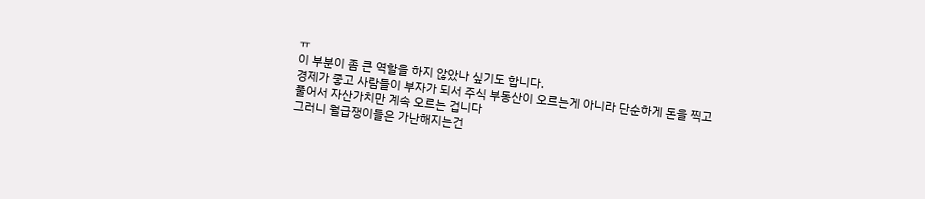ㅠ
이 부분이 좀 큰 역할을 하지 않았나 싶기도 합니다.
경제가 좋고 사람들이 부자가 되서 주식 부동산이 오르는게 아니라 단순하게 돈을 찍고
풀어서 자산가치만 계속 오르는 겁니다
그러니 월급쟁이들은 가난해지는건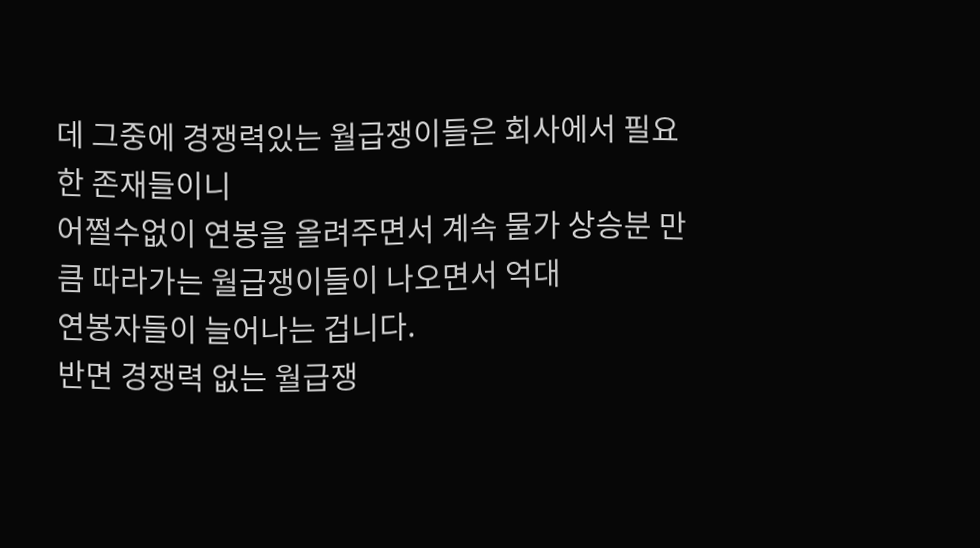데 그중에 경쟁력있는 월급쟁이들은 회사에서 필요한 존재들이니
어쩔수없이 연봉을 올려주면서 계속 물가 상승분 만큼 따라가는 월급쟁이들이 나오면서 억대
연봉자들이 늘어나는 겁니다.
반면 경쟁력 없는 월급쟁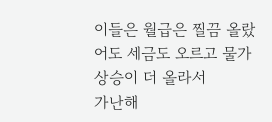이들은 월급은 찔끔 올랐어도 세금도 오르고 물가 상승이 더 올라서
가난해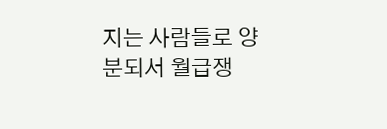지는 사람들로 양분되서 월급쟁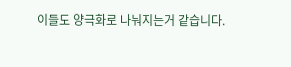이들도 양극화로 나눠지는거 같습니다.